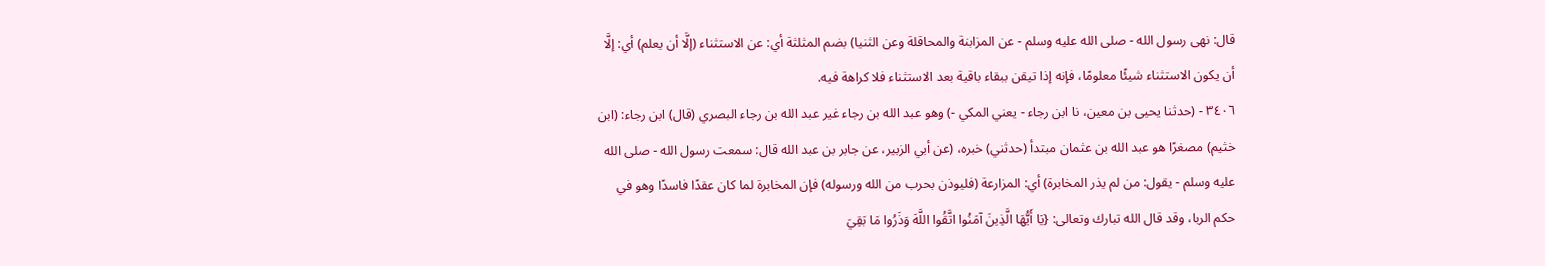قال: نهى رسول الله - صلى الله عليه وسلم - عن المزابنة والمحاقلة وعن الثنيا) بضم المثلثة أي: عن الاستثناء (إلَّا أن يعلم) أي: إلَّا أن يكون الاستثناء شيئًا معلومًا، فإنه إذا تيقن ببقاء باقية بعد الاستثناء فلا كراهة فيه.
٣٤٠٦ - (حدثنا يحيى بن معين، نا ابن رجاء - يعني المكي -) وهو عبد الله بن رجاء غير عبد الله بن رجاء البصري (قال) ابن رجاء: (ابن خثيم) مصغرًا هو عبد الله بن عثمان مبتدأ (حدثني) خبره، (عن أبي الزبير، عن جابر بن عبد الله قال: سمعت رسول الله - صلى الله عليه وسلم - يقول: من لم يذر المخابرة) أي: المزارعة (فليوذن بحرب من الله ورسوله) فإن المخابرة لما كان عقدًا فاسدًا وهو في حكم الربا، وقد قال الله تبارك وتعالى: {يَا أَيُّهَا الَّذِينَ آمَنُوا اتَّقُوا اللَّهَ وَذَرُوا مَا بَقِيَ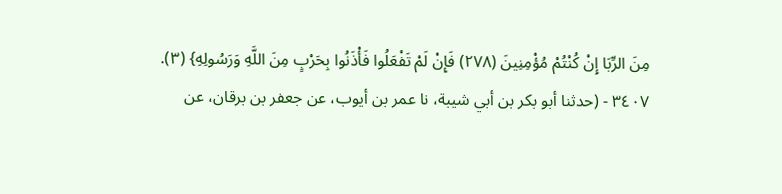مِنَ الرِّبَا إِنْ كُنْتُمْ مُؤْمِنِينَ (٢٧٨) فَإِنْ لَمْ تَفْعَلُوا فَأْذَنُوا بِحَرْبٍ مِنَ اللَّهِ وَرَسُولِهِ} (٣).
٣٤٠٧ - (حدثنا أبو بكر بن أبي شيبة، نا عمر بن أيوب، عن جعفر بن برقان، عن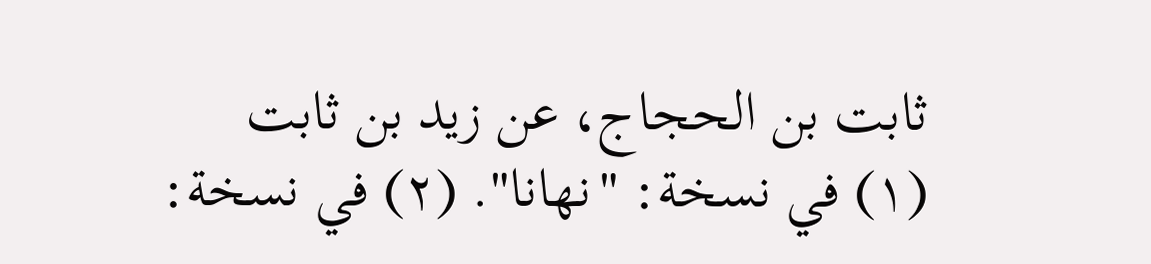ثابت بن الحجاج، عن زيد بن ثابت
(١) في نسخة: "نهانا". (٢) في نسخة: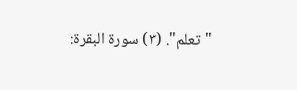"تعلم". (٣) سورة البقرة: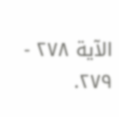الآية ٢٧٨ - ٢٧٩.